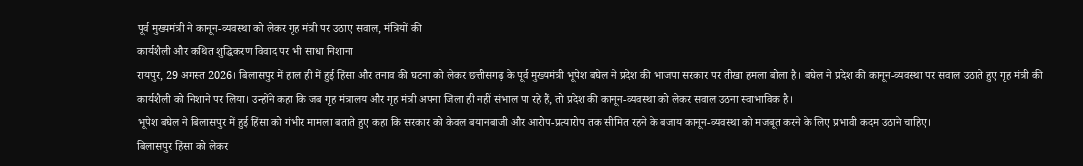पूर्व मुख्यमंत्री ने कानून-व्यवस्था को लेकर गृह मंत्री पर उठाए सवाल, मंत्रियों की
कार्यशैली और कथित शुद्धिकरण विवाद पर भी साधा निशाना
रायपुर, 29 अगस्त 2026। बिलासपुर में हाल ही में हुई हिंसा और तनाव की घटना को लेकर छत्तीसगढ़ के पूर्व मुख्यमंत्री भूपेश बघेल ने प्रदेश की भाजपा सरकार पर तीखा हमला बोला है। बघेल ने प्रदेश की कानून-व्यवस्था पर सवाल उठाते हुए गृह मंत्री की कार्यशैली को निशाने पर लिया। उन्होंने कहा कि जब गृह मंत्रालय और गृह मंत्री अपना जिला ही नहीं संभाल पा रहे हैं, तो प्रदेश की कानून-व्यवस्था को लेकर सवाल उठना स्वाभाविक है।
भूपेश बघेल ने बिलासपुर में हुई हिंसा को गंभीर मामला बताते हुए कहा कि सरकार को केवल बयानबाजी और आरोप-प्रत्यारोप तक सीमित रहने के बजाय कानून-व्यवस्था को मजबूत करने के लिए प्रभावी कदम उठाने चाहिए।
बिलासपुर हिंसा को लेकर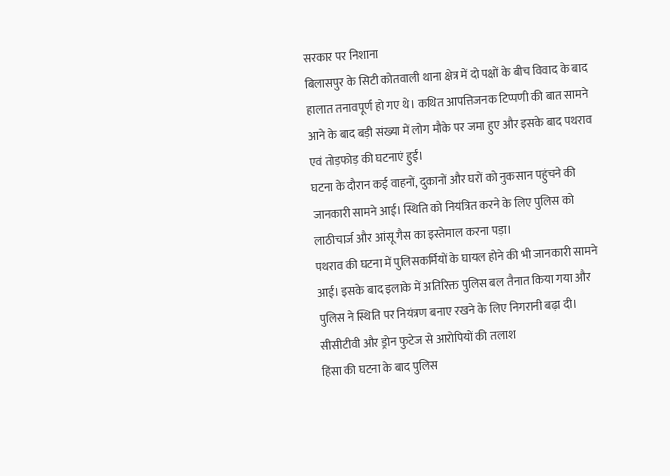सरकार पर निशाना
बिलासपुर के सिटी कोतवाली थाना क्षेत्र में दो पक्षों के बीच विवाद के बाद हालात तनावपूर्ण हो गए थे। कथित आपत्तिजनक टिप्पणी की बात सामने आने के बाद बड़ी संख्या में लोग मौके पर जमा हुए और इसके बाद पथराव एवं तोड़फोड़ की घटनाएं हुईं।
घटना के दौरान कई वाहनों, दुकानों और घरों को नुकसान पहुंचने की जानकारी सामने आई। स्थिति को नियंत्रित करने के लिए पुलिस को लाठीचार्ज और आंसू गैस का इस्तेमाल करना पड़ा।
पथराव की घटना में पुलिसकर्मियों के घायल होने की भी जानकारी सामने आई। इसके बाद इलाके में अतिरिक्त पुलिस बल तैनात किया गया और पुलिस ने स्थिति पर नियंत्रण बनाए रखने के लिए निगरानी बढ़ा दी।
सीसीटीवी और ड्रोन फुटेज से आरोपियों की तलाश
हिंसा की घटना के बाद पुलिस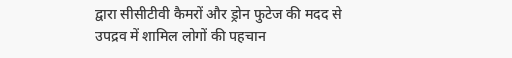द्वारा सीसीटीवी कैमरों और ड्रोन फुटेज की मदद से उपद्रव में शामिल लोगों की पहचान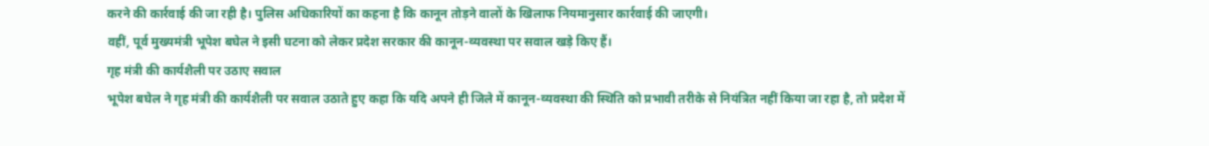करने की कार्रवाई की जा रही है। पुलिस अधिकारियों का कहना है कि कानून तोड़ने वालों के खिलाफ नियमानुसार कार्रवाई की जाएगी।
वहीं, पूर्व मुख्यमंत्री भूपेश बघेल ने इसी घटना को लेकर प्रदेश सरकार की कानून-व्यवस्था पर सवाल खड़े किए हैं।
गृह मंत्री की कार्यशैली पर उठाए सवाल
भूपेश बघेल ने गृह मंत्री की कार्यशैली पर सवाल उठाते हुए कहा कि यदि अपने ही जिले में कानून-व्यवस्था की स्थिति को प्रभावी तरीके से नियंत्रित नहीं किया जा रहा है, तो प्रदेश में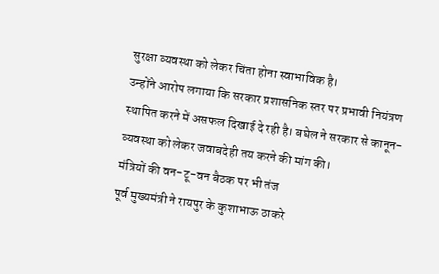सुरक्षा व्यवस्था को लेकर चिंता होना स्वाभाविक है।
उन्होंने आरोप लगाया कि सरकार प्रशासनिक स्तर पर प्रभावी नियंत्रण स्थापित करने में असफल दिखाई दे रही है। बघेल ने सरकार से कानून-व्यवस्था को लेकर जवाबदेही तय करने की मांग की।
मंत्रियों की वन-टू-वन बैठक पर भी तंज
पूर्व मुख्यमंत्री ने रायपुर के कुशाभाऊ ठाकरे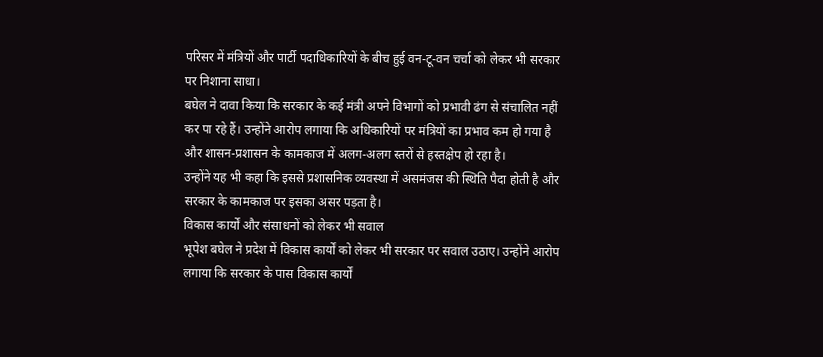परिसर में मंत्रियों और पार्टी पदाधिकारियों के बीच हुई वन-टू-वन चर्चा को लेकर भी सरकार पर निशाना साधा।
बघेल ने दावा किया कि सरकार के कई मंत्री अपने विभागों को प्रभावी ढंग से संचालित नहीं कर पा रहे हैं। उन्होंने आरोप लगाया कि अधिकारियों पर मंत्रियों का प्रभाव कम हो गया है और शासन-प्रशासन के कामकाज में अलग-अलग स्तरों से हस्तक्षेप हो रहा है।
उन्होंने यह भी कहा कि इससे प्रशासनिक व्यवस्था में असमंजस की स्थिति पैदा होती है और सरकार के कामकाज पर इसका असर पड़ता है।
विकास कार्यों और संसाधनों को लेकर भी सवाल
भूपेश बघेल ने प्रदेश में विकास कार्यों को लेकर भी सरकार पर सवाल उठाए। उन्होंने आरोप लगाया कि सरकार के पास विकास कार्यों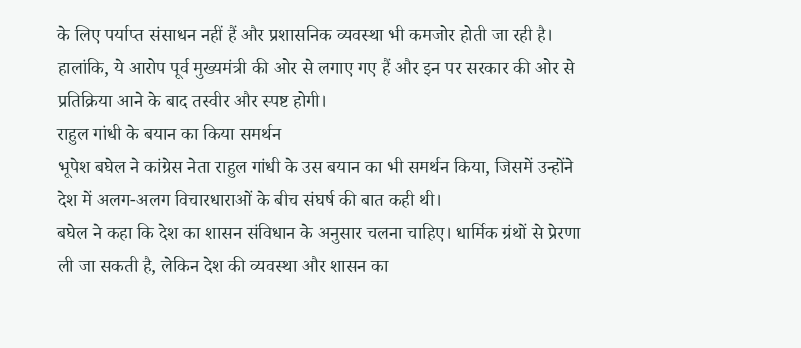के लिए पर्याप्त संसाधन नहीं हैं और प्रशासनिक व्यवस्था भी कमजोर होती जा रही है।
हालांकि, ये आरोप पूर्व मुख्यमंत्री की ओर से लगाए गए हैं और इन पर सरकार की ओर से प्रतिक्रिया आने के बाद तस्वीर और स्पष्ट होगी।
राहुल गांधी के बयान का किया समर्थन
भूपेश बघेल ने कांग्रेस नेता राहुल गांधी के उस बयान का भी समर्थन किया, जिसमें उन्होंने देश में अलग-अलग विचारधाराओं के बीच संघर्ष की बात कही थी।
बघेल ने कहा कि देश का शासन संविधान के अनुसार चलना चाहिए। धार्मिक ग्रंथों से प्रेरणा ली जा सकती है, लेकिन देश की व्यवस्था और शासन का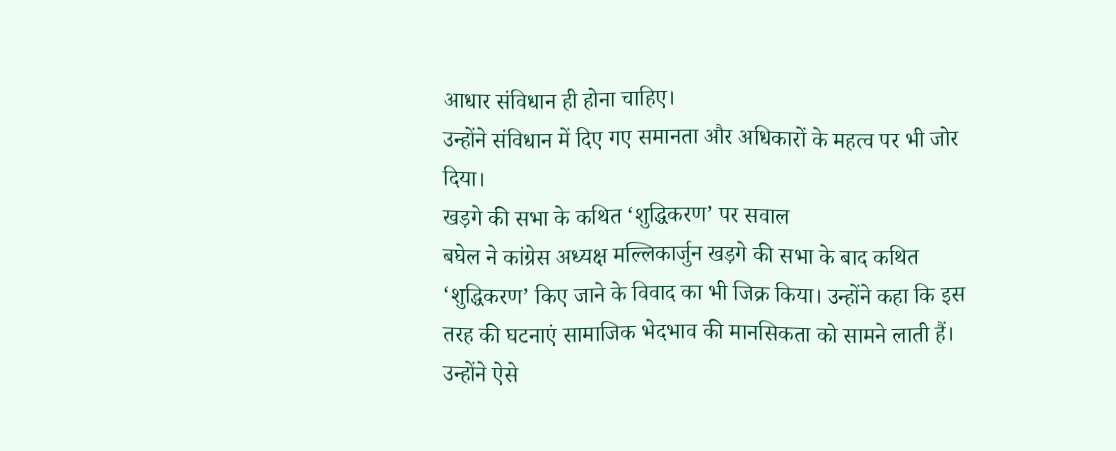आधार संविधान ही होना चाहिए।
उन्होंने संविधान में दिए गए समानता और अधिकारों के महत्व पर भी जोर दिया।
खड़गे की सभा के कथित ‘शुद्धिकरण’ पर सवाल
बघेल ने कांग्रेस अध्यक्ष मल्लिकार्जुन खड़गे की सभा के बाद कथित ‘शुद्धिकरण’ किए जाने के विवाद का भी जिक्र किया। उन्होंने कहा कि इस तरह की घटनाएं सामाजिक भेदभाव की मानसिकता को सामने लाती हैं।
उन्होंने ऐसे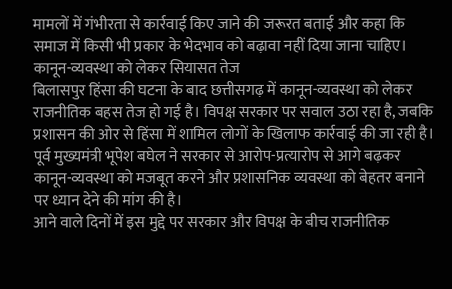मामलों में गंभीरता से कार्रवाई किए जाने की जरूरत बताई और कहा कि समाज में किसी भी प्रकार के भेदभाव को बढ़ावा नहीं दिया जाना चाहिए।
कानून-व्यवस्था को लेकर सियासत तेज
बिलासपुर हिंसा की घटना के बाद छत्तीसगढ़ में कानून-व्यवस्था को लेकर राजनीतिक बहस तेज हो गई है। विपक्ष सरकार पर सवाल उठा रहा है, जबकि प्रशासन की ओर से हिंसा में शामिल लोगों के खिलाफ कार्रवाई की जा रही है।
पूर्व मुख्यमंत्री भूपेश बघेल ने सरकार से आरोप-प्रत्यारोप से आगे बढ़कर कानून-व्यवस्था को मजबूत करने और प्रशासनिक व्यवस्था को बेहतर बनाने पर ध्यान देने की मांग की है।
आने वाले दिनों में इस मुद्दे पर सरकार और विपक्ष के बीच राजनीतिक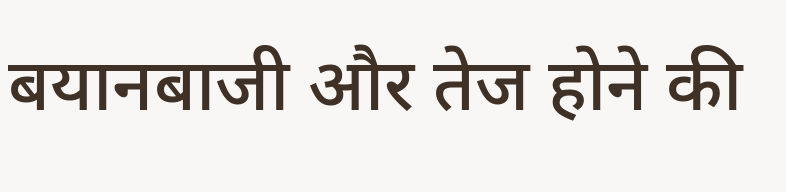बयानबाजी और तेज होने की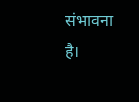संभावना है।